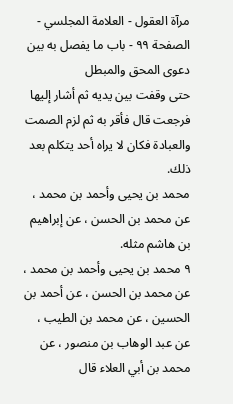مرآة العقول - العلامة المجلسي - الصفحة ٩٩ - باب ما يفصل به بين دعوى المحق والمبطل
حتى وقفت بين يديه ثم أشار إليها فرجعت قال فأقر به ثم لزم الصمت والعبادة فكان لا يراه أحد يتكلم بعد ذلك.
محمد بن يحيى وأحمد بن محمد ، عن محمد بن الحسن ، عن إبراهيم بن هاشم مثله.
٩ محمد بن يحيى وأحمد بن محمد ، عن محمد بن الحسن ، عن أحمد بن الحسين ، عن محمد بن الطيب ، عن عبد الوهاب بن منصور ، عن محمد بن أبي العلاء قال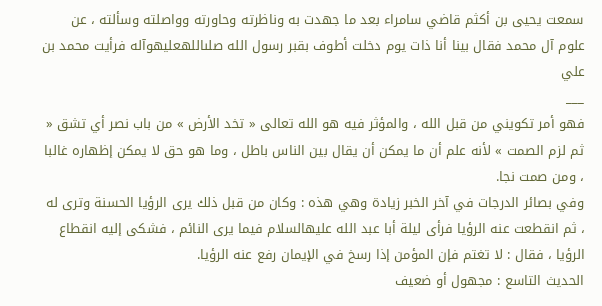سمعت يحيى بن أكثم قاضي سامراء بعد ما جهدت به وناظرته وحاورته وواصلته وسألته ، عن علوم آل محمد فقال بينا أنا ذات يوم دخلت أطوف بقبر رسول الله صلىاللهعليهوآله فرأيت محمد بن علي
___
فهو أمر تكويني من قبل الله ، والمؤثر فيه هو الله تعالى « تخد الأرض » من باب نصر أي تشق « ثم لزم الصمت » لأنه علم أن ما يمكن أن يقال بين الناس باطل ، وما هو حق لا يمكن إظهاره غالبا ، ومن صمت نجا.
وفي بصائر الدرجات في آخر الخبر زيادة وهي هذه : وكان من قبل ذلك يرى الرؤيا الحسنة وترى له ، ثم انقطعت عنه الرؤيا فرأى ليلة أبا عبد الله عليهالسلام فيما يرى النائم ، فشكى إليه انقطاع الرؤيا ، فقال : لا تغتم فإن المؤمن إذا رسخ في الإيمان رفع عنه الرؤيا.
الحديث التاسع : مجهول أو ضعيف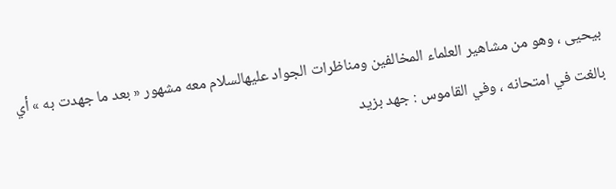بيحيى ، وهو من مشاهير العلماء المخالفين ومناظرات الجواد عليهالسلام معه مشهور « بعد ما جهدت به » أي بالغت في امتحانه ، وفي القاموس : جهد بزيد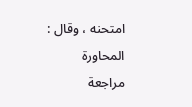امتحنه ، وقال : المحاورة مراجعة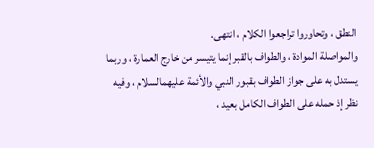النطق ، وتحاوروا تراجعوا الكلام ، انتهى.
والمواصلة الموادة ، والطواف بالقبر إنما يتيسر من خارج العمارة ، وربما يستدل به على جواز الطواف بقبور النبي والأئمة عليهمالسلام ، وفيه نظر إذ حمله على الطواف الكامل بعيد ،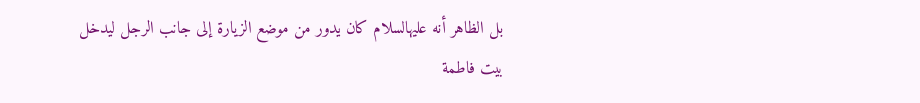بل الظاهر أنه عليهالسلام كان يدور من موضع الزيارة إلى جانب الرجل ليدخل بيت فاطمة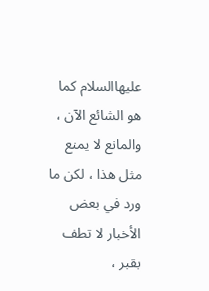عليهاالسلام كما هو الشائع الآن ، والمانع لا يمنع مثل هذا ، لكن ما ورد في بعض الأخبار لا تطف بقبر ،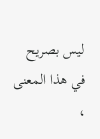ليس بصريح في هذا المعنى ،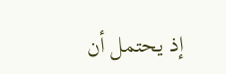إذ يحتمل أن